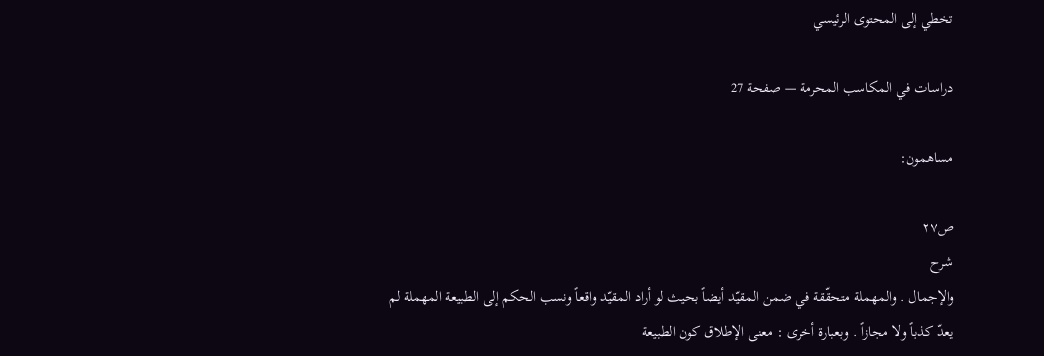تخطي إلى المحتوى الرئيسي

دراسات في المكاسب المحرمة — صفحة 27

مساهمون:

ص٢٧
شرح
والإجمال . والمهملة متحقّقة في ضمن المقيّد أيضاً بحيث لو أراد المقيّد واقعاً ونسب الحكم إلى الطبيعة المهملة لم يعدّ كذباً ولا مجازاً . وبعبارة أخرى : معنى الإطلاق كون الطبيعة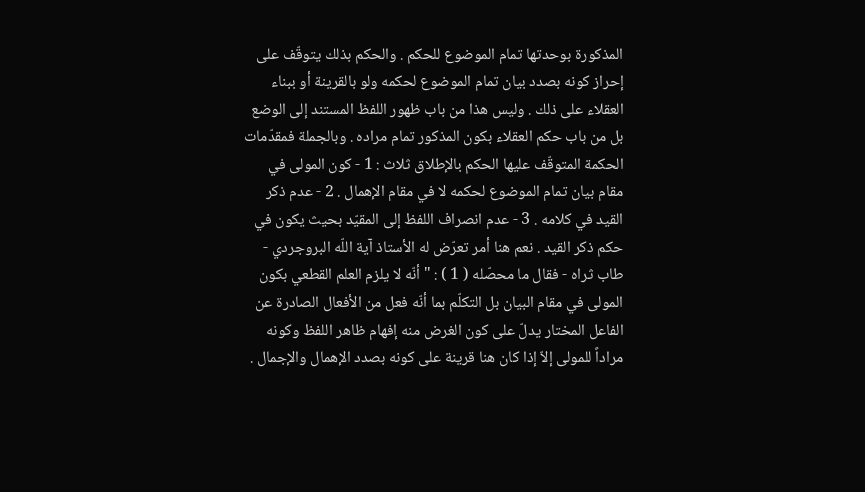المذكورة بوحدتها تمام الموضوع للحكم . والحكم بذلك يتوقّف على إحراز كونه بصدد بيان تمام الموضوع لحكمه ولو بالقرينة أو ببناء العقلاء على ذلك . وليس هذا من باب ظهور اللفظ المستند إلى الوضع بل من باب حكم العقلاء بكون المذكور تمام مراده . وبالجملة فمقدّمات الحكمة المتوقّف عليها الحكم بالإطلاق ثلاث : 1 - كون المولى في مقام بيان تمام الموضوع لحكمه لا في مقام الإهمال . 2 - عدم ذكر القيد في كلامه . 3 - عدم انصراف اللفظ إلى المقيّد بحيث يكون في حكم ذكر القيد . نعم هنا أمر تعرّض له الأستاذ آية اللّه البروجردي - طاب ثراه - فقال ما محصّله ( 1 ) : " أنّه لا يلزم العلم القطعي بكون المولى في مقام البيان بل التكلّم بما أنّه فعل من الأفعال الصادرة عن الفاعل المختار يدلّ على كون الغرض منه إفهام ظاهر اللفظ وكونه مراداً للمولى إلاّ إذا كان هنا قرينة على كونه بصدد الإهمال والإجمال .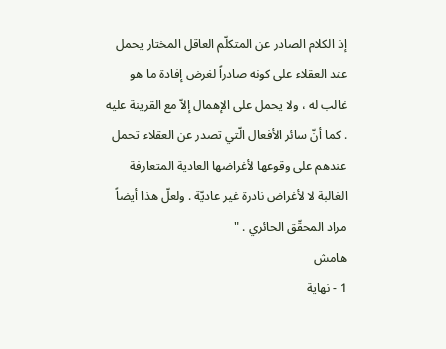إذ الكلام الصادر عن المتكلّم العاقل المختار يحمل عند العقلاء على كونه صادراً لغرض إفادة ما هو غالب له ، ولا يحمل على الإهمال إلاّ مع القرينة عليه . كما أنّ سائر الأفعال الّتي تصدر عن العقلاء تحمل عندهم على وقوعها لأغراضها العادية المتعارفة الغالبة لا لأغراض نادرة غير عاديّة . ولعلّ هذا أيضاً مراد المحقّق الحائري . "
هامش
1 - نهاية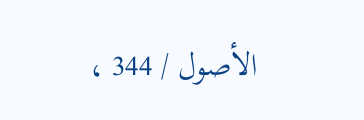الأصول / 344 ،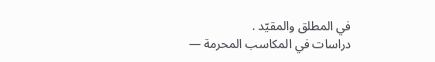في المطلق والمقيّد .
دراسات في المكاسب المحرمة —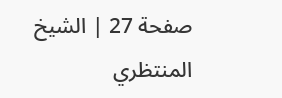صفحة 27 | الشيخ المنتظري